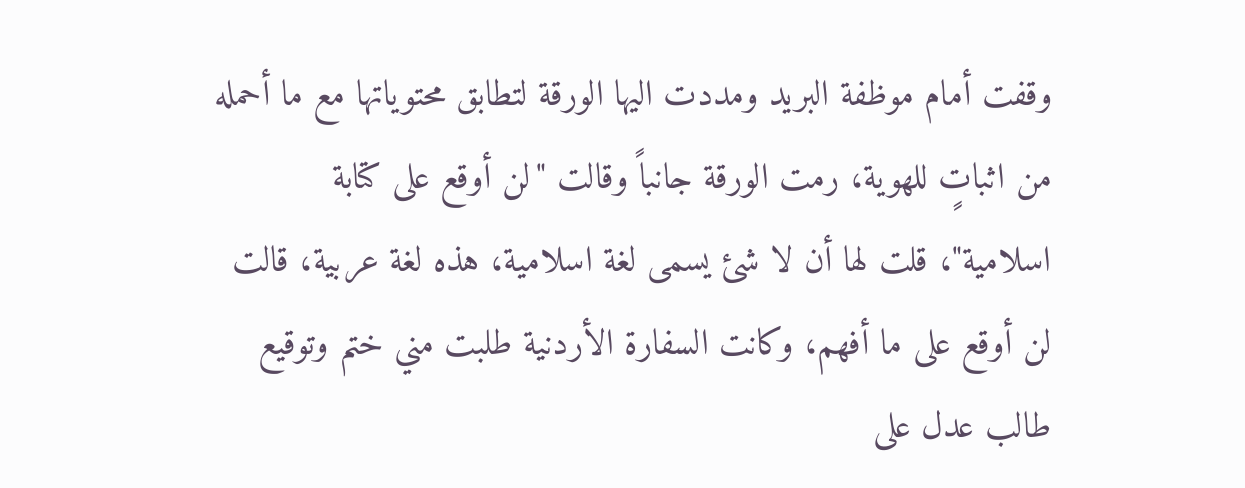وقفت أمام موظفة البريد ومددت اليها الورقة لتطابق محتوياتها مع ما أحمله من اثباتٍ للهوية، رمت الورقة جانباً وقالت "لن أوقع على كتابة اسلامية"، قلت لها أن لا شئ يسمى لغة اسلامية، هذه لغة عربية، قالت لن أوقع على ما أفهم، وكانت السفارة الأردنية طلبت مني ختم وتوقيع طالب عدل على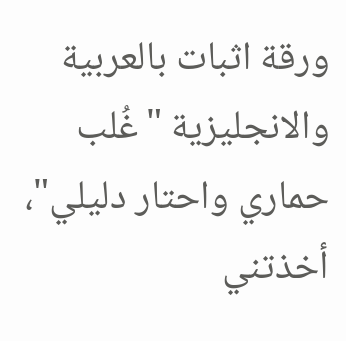ورقة اثبات بالعربية والانجليزية "غُلب حماري واحتار دليلي"، أخذتني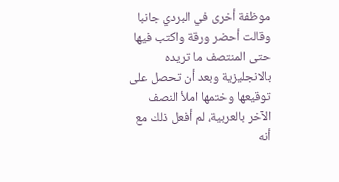موظفة أخرى في البردي جانبا وقالت أحضر ورقة واكتب فيها حتى المنتصف ما تريده بالانجليزية وبعد أن تحصل على توقيعها وختمها املأ النصف الآخر بالعربية، لم أفعل ذلك مع أنه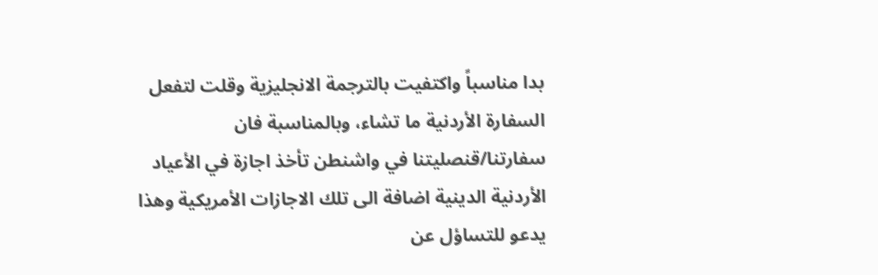بدا مناسباً واكتفيت بالترجمة الانجليزية وقلت لتفعل السفارة الأردنية ما تشاء، وبالمناسبة فان سفارتنا/قنصليتنا في واشنطن تأخذ اجازة في الأعياد الأردنية الدينية اضافة الى تلك الاجازات الأمريكية وهذا يدعو للتساؤل عن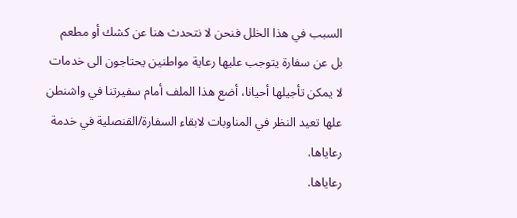السبب في هذا الخلل فنحن لا نتحدث هنا عن كشك أو مطعم بل عن سفارة يتوجب عليها رعاية مواطنين يحتاجون الى خدمات لا يمكن تأجيلها أحيانا، أضع هذا الملف أمام سفيرتنا في واشنطن علها تعيد النظر في المناوبات لابقاء السفارة/القنصلية في خدمة
رعاياها.
رعاياها.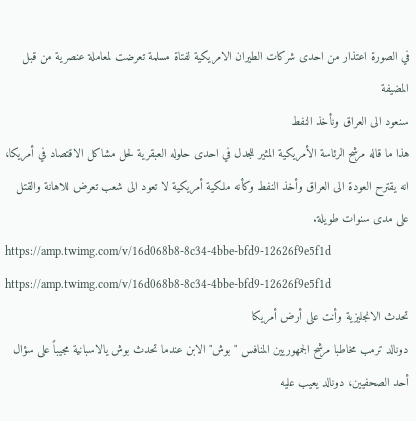في الصورة اعتذار من احدى شركات الطيران الامريكية لفتاة مسلمة تعرضت لمعاملة عنصرية من قبل المضيفة
سنعود الى العراق ونأخذ النفط
هذا ما قاله مرشح الرئاسة الأمريكية المثير للجدل في احدى حلوله العبقرية لحل مشاكل الاقتصاد في أمريكا، انه يقترح العودة الى العراق وأخذ النفط وكأنه ملكية أمريكية لا تعود الى شعب تعرض للاهانة والقتل على مدى سنوات طويلة.
https://amp.twimg.com/v/16d068b8-8c34-4bbe-bfd9-12626f9e5f1d
https://amp.twimg.com/v/16d068b8-8c34-4bbe-bfd9-12626f9e5f1d
تحدث الانجليزية وأنت على أرض أمريكا
دونالد ترمب مخاطبا مرشح الجمهوريين المنافس "بوش" الابن عندما تحدث بوش يالاسبانية مجيباً على سؤال أحد الصحفيين، دونالد يعيب عليه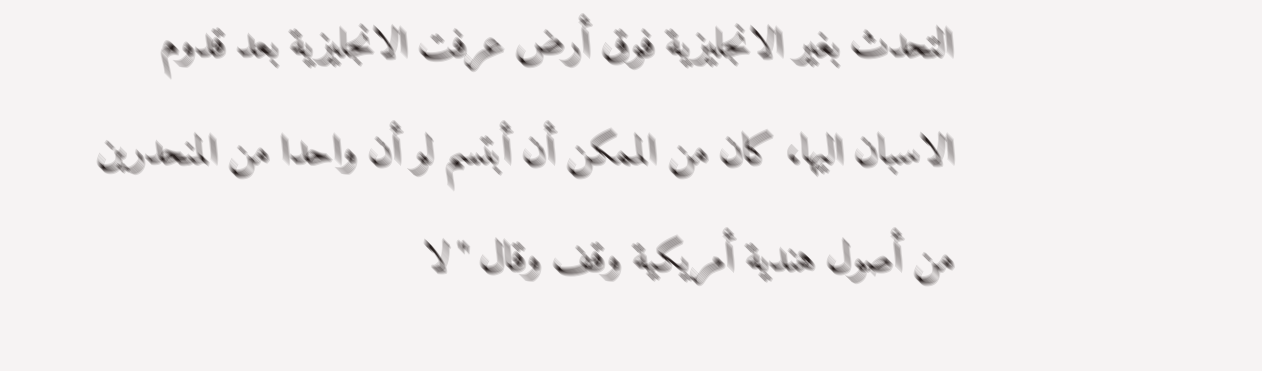التحدث بغير الانجليزية فوق أرض عرفت الانجليزية بعد قدوم الاسبان اليها، كان من الممكن أن أبتسم لو أن واحدا من المنحدرين من أصول هندية أمريكية وقف وقال "لا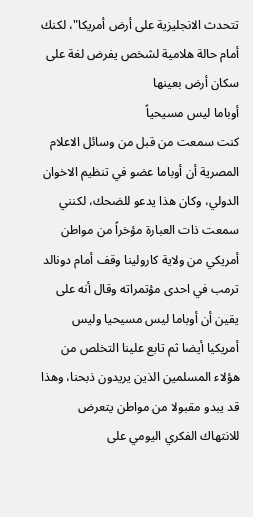تتحدث الانجليزية على أرض أمريكا"، لكنك أمام حالة هلامية لشخص يفرض لغة على سكان أرض بعينها
أوباما ليس مسيحياً
كنت سمعت من قبل من وسائل الاعلام المصرية أن أوباما عضو في تنظيم الاخوان الدولي، وكان هذا يدعو للضحك، لكنني سمعت ذات العبارة مؤخراً من مواطن أمريكي من ولاية كارولينا وقف أمام دونالد ترمب في احدى مؤتمراته وقال أنه على يقين أن أوباما ليس مسيحيا وليس أمريكيا أيضا ثم تابع علينا التخلص من هؤلاء المسلمين الذين يريدون ذبحنا، وهذا قد يبدو مقبولا من مواطن يتعرض للانتهاك الفكري اليومي على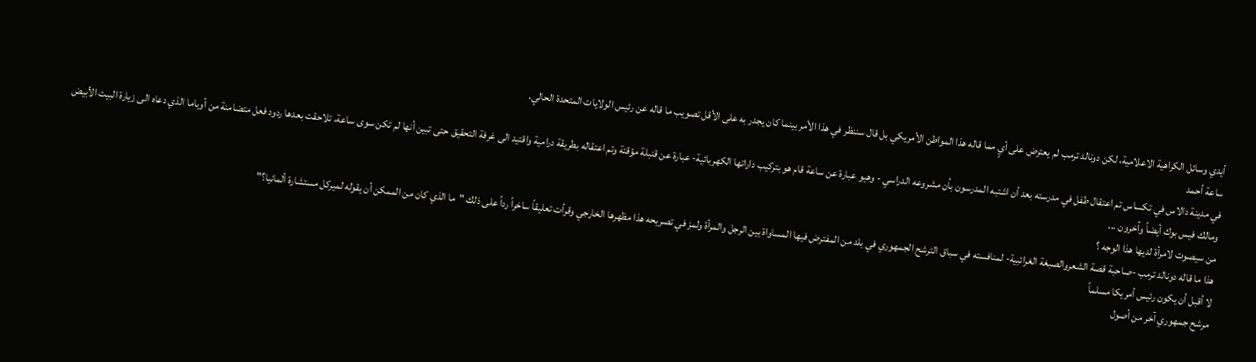أيدي وسائل الكراهية الاعلامية، لكن دونالد ترمب لم يعترض على أيٍ مما قاله هذا المواطن الأمريكي بل قال سننظر في هذا الأمر بينما كان يجدر به على الأقل تصويب ما قاله عن رئيس الولايات المتحدة الحالي.
ساعة أحمد
في مدينة دالاس في تكساس تم اعتقال طفل في مدرسته بعد أن اشتبه المدرسون بأن مشروعه الدراسي - وهيو عبارة عن ساعة قام هو بتركيب داراتها الكهربائية- عبارة عن قنبلة مؤقتة وتم اعتقاله بطريقة درامية واقتيد الى غرفة التحقيق حتى تبين أنها لم تكن سوى ساعة، تلاحقت بعدها ردود فعل متضامنة من أوباما الذي دعاه الى زيارة البيت الأبيض ومالك فيس بوك أيضاً وآخرون ...
من سيصوت لامرأة لديها هذا الوجه ؟
هذا ما قاله دونالد ترمب -صاحبة قصة الشعروالصبغة الغرائبية- لمنافسته في سباق الترشح الجمهوري في بلد من المفترض فيها المساواة بين الرجل والمرأة ولمز في تصريحه هذا مظهرها الخارجي وقرأت تعليقاً ساخراً رداً على ذلك "ما الذي كان من الممكن أن يقوله لميركل مستشارة ألمانيا؟"
لا أقبل أن يكون رئيس أمريكا مسلماً
مرشح جمهوري آخر من أصول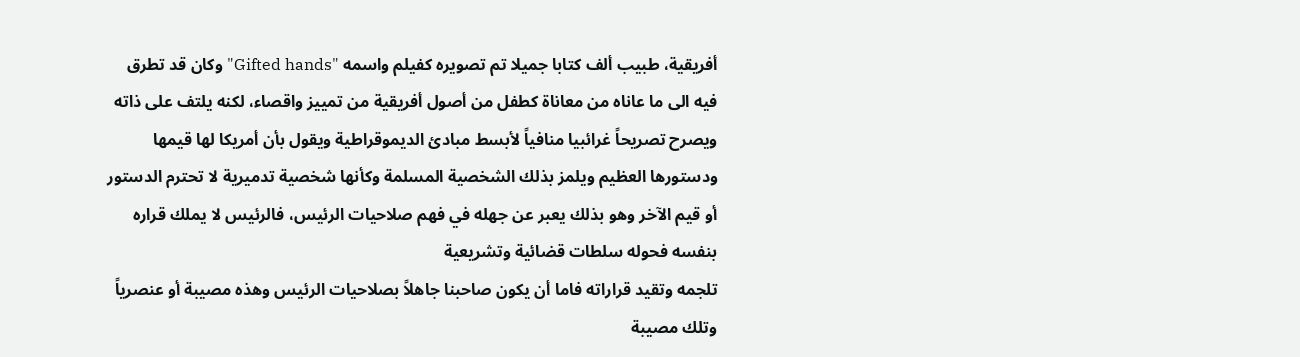أفريقية، طبيب ألف كتابا جميلا تم تصويره كفيلم واسمه "Gifted hands" وكان قد تطرق فيه الى ما عاناه من معاناة كطفل من أصول أفريقية من تمييز واقصاء، لكنه يلتف على ذاته ويصرح تصريحاً غرائبيا منافياً لأبسط مبادئ الديموقراطية ويقول بأن أمريكا لها قيمها ودستورها العظيم ويلمز بذلك الشخصية المسلمة وكأنها شخصية تدميرية لا تحترم الدستور أو قيم الآخر وهو بذلك يعبر عن جهله في فهم صلاحيات الرئيس، فالرئيس لا يملك قراره بنفسه فحوله سلطات قضائية وتشريعية
تلجمه وتقيد قراراته فاما أن يكون صاحبنا جاهلاً بصلاحيات الرئيس وهذه مصيبة أو عنصرياً وتلك مصيبة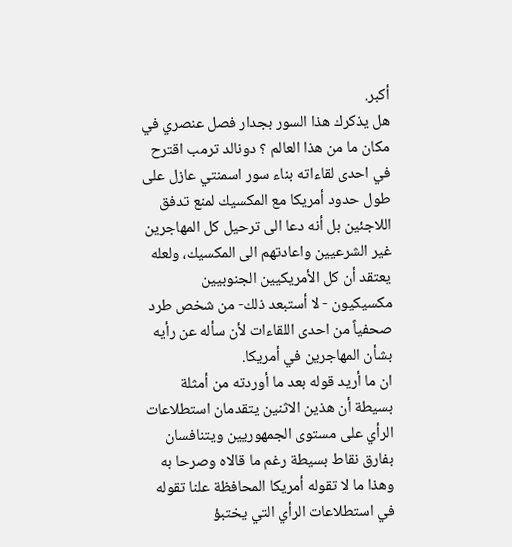أكبر.
هل يذكرك هذا السور بجدار فصل عنصري في مكان ما من هذا العالم ؟ دونالد ترمب اقترح في احدى لقاءاته بناء سور اسمنتي عازل على طول حدود أمريكا مع المكسيك لمنع تدفق اللاجئين بل أنه دعا الى ترحيل كل المهاجرين غير الشرعيين واعادتهم الى المكسيك، ولعله يعتقد أن كل الأمريكيين الجنوبيين مكسيكيون - لا أستبعد ذلك- من شخص طرد صحفياً من احدى اللقاءات لأن سأله عن رأيه بشأن المهاجرين في أمريكا.
ان ما أريد قوله بعد ما أوردته من أمثلة بسيطة أن هذين الاثنين يتقدمان استطلاعات الرأي على مستوى الجمهوريين ويتنافسان بفارق نقاط بسيطة رغم ما قالاه وصرحا به وهذا ما لا تقوله أمريكا المحافظة علنا تقوله في استطلاعات الرأي التي يختبؤ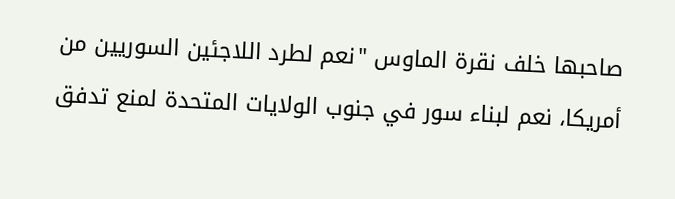صاحبها خلف نقرة الماوس "نعم لطرد اللاجئين السوريين من أمريكا، نعم لبناء سور في جنوب الولايات المتحدة لمنع تدفق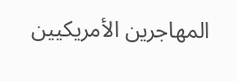المهاجرين الأمريكيين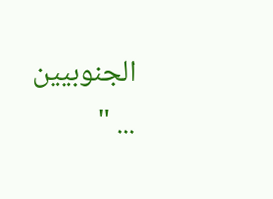الجنوبيين ... "